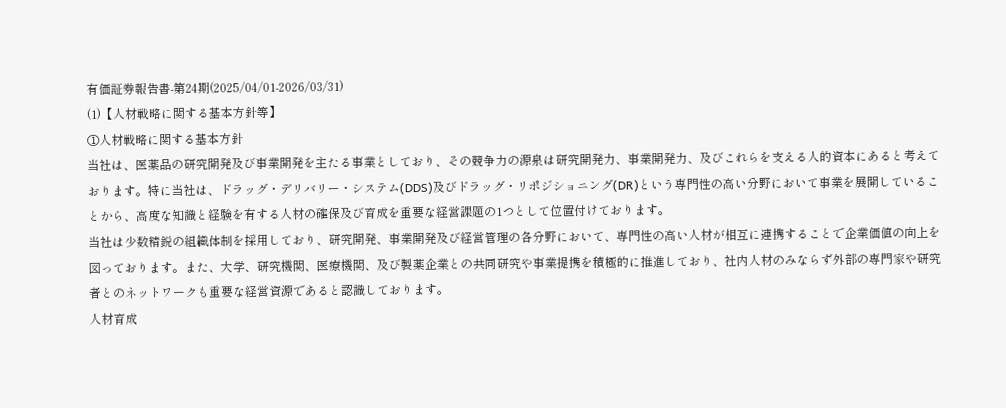有価証券報告書-第24期(2025/04/01-2026/03/31)
(1)【人材戦略に関する基本方針等】
①人材戦略に関する基本方針
当社は、医薬品の研究開発及び事業開発を主たる事業としており、その競争力の源泉は研究開発力、事業開発力、及びこれらを支える人的資本にあると考えております。特に当社は、ドラッグ・デリバリー・システム(DDS)及びドラッグ・リポジショニング(DR)という専門性の高い分野において事業を展開していることから、高度な知識と経験を有する人材の確保及び育成を重要な経営課題の1つとして位置付けております。
当社は少数精鋭の組織体制を採用しており、研究開発、事業開発及び経営管理の各分野において、専門性の高い人材が相互に連携することで企業価値の向上を図っております。また、大学、研究機関、医療機関、及び製薬企業との共同研究や事業提携を積極的に推進しており、社内人材のみならず外部の専門家や研究者とのネットワークも重要な経営資源であると認識しております。
人材育成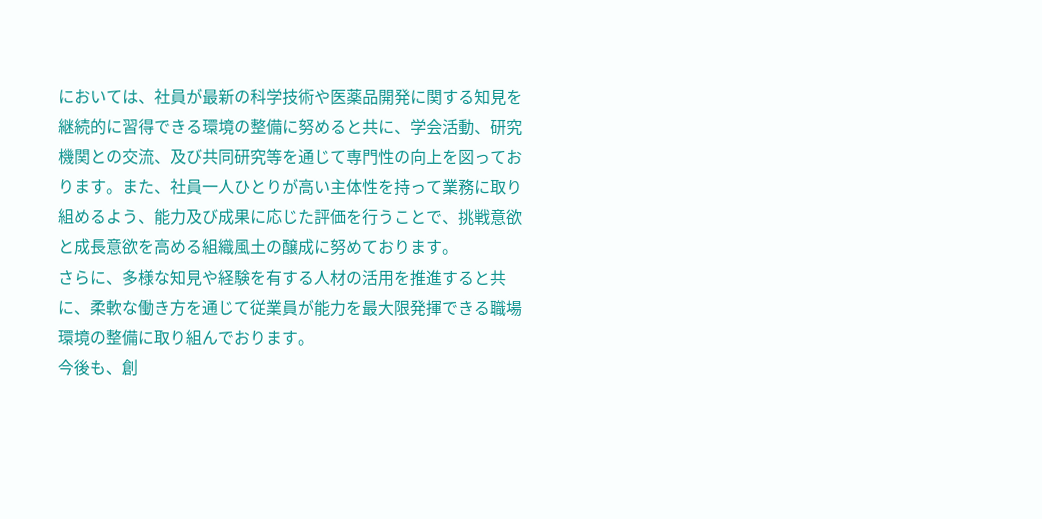においては、社員が最新の科学技術や医薬品開発に関する知見を継続的に習得できる環境の整備に努めると共に、学会活動、研究機関との交流、及び共同研究等を通じて専門性の向上を図っております。また、社員一人ひとりが高い主体性を持って業務に取り組めるよう、能力及び成果に応じた評価を行うことで、挑戦意欲と成長意欲を高める組織風土の醸成に努めております。
さらに、多様な知見や経験を有する人材の活用を推進すると共に、柔軟な働き方を通じて従業員が能力を最大限発揮できる職場環境の整備に取り組んでおります。
今後も、創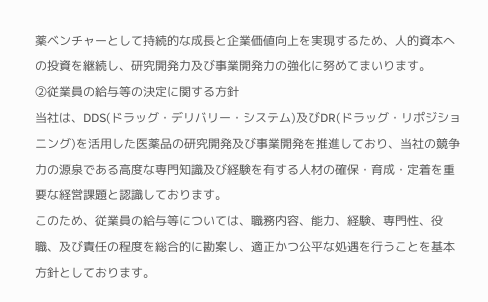薬ベンチャーとして持続的な成長と企業価値向上を実現するため、人的資本への投資を継続し、研究開発力及び事業開発力の強化に努めてまいります。
②従業員の給与等の決定に関する方針
当社は、DDS(ドラッグ・デリバリー・システム)及びDR(ドラッグ・リポジショニング)を活用した医薬品の研究開発及び事業開発を推進しており、当社の競争力の源泉である高度な専門知識及び経験を有する人材の確保・育成・定着を重要な経営課題と認識しております。
このため、従業員の給与等については、職務内容、能力、経験、専門性、役職、及び責任の程度を総合的に勘案し、適正かつ公平な処遇を行うことを基本方針としております。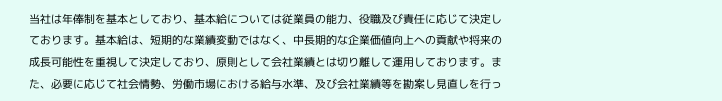当社は年俸制を基本としており、基本給については従業員の能力、役職及び責任に応じて決定しております。基本給は、短期的な業績変動ではなく、中長期的な企業価値向上への貢献や将来の成長可能性を重視して決定しており、原則として会社業績とは切り離して運用しております。また、必要に応じて社会情勢、労働市場における給与水準、及び会社業績等を勘案し見直しを行っ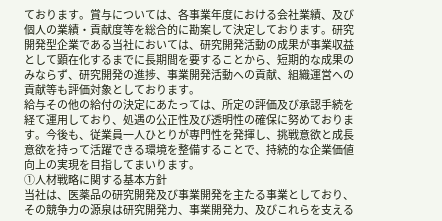ております。賞与については、各事業年度における会社業績、及び個人の業績・貢献度等を総合的に勘案して決定しております。研究開発型企業である当社においては、研究開発活動の成果が事業収益として顕在化するまでに長期間を要することから、短期的な成果のみならず、研究開発の進捗、事業開発活動への貢献、組織運営への貢献等も評価対象としております。
給与その他の給付の決定にあたっては、所定の評価及び承認手続を経て運用しており、処遇の公正性及び透明性の確保に努めております。今後も、従業員一人ひとりが専門性を発揮し、挑戦意欲と成長意欲を持って活躍できる環境を整備することで、持続的な企業価値向上の実現を目指してまいります。
①人材戦略に関する基本方針
当社は、医薬品の研究開発及び事業開発を主たる事業としており、その競争力の源泉は研究開発力、事業開発力、及びこれらを支える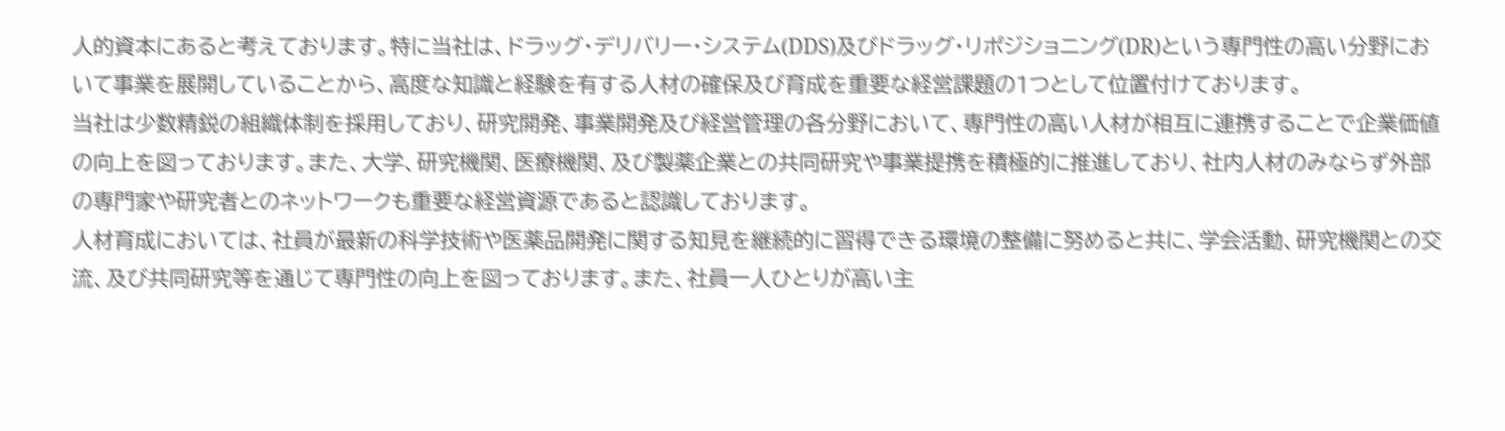人的資本にあると考えております。特に当社は、ドラッグ・デリバリー・システム(DDS)及びドラッグ・リポジショニング(DR)という専門性の高い分野において事業を展開していることから、高度な知識と経験を有する人材の確保及び育成を重要な経営課題の1つとして位置付けております。
当社は少数精鋭の組織体制を採用しており、研究開発、事業開発及び経営管理の各分野において、専門性の高い人材が相互に連携することで企業価値の向上を図っております。また、大学、研究機関、医療機関、及び製薬企業との共同研究や事業提携を積極的に推進しており、社内人材のみならず外部の専門家や研究者とのネットワークも重要な経営資源であると認識しております。
人材育成においては、社員が最新の科学技術や医薬品開発に関する知見を継続的に習得できる環境の整備に努めると共に、学会活動、研究機関との交流、及び共同研究等を通じて専門性の向上を図っております。また、社員一人ひとりが高い主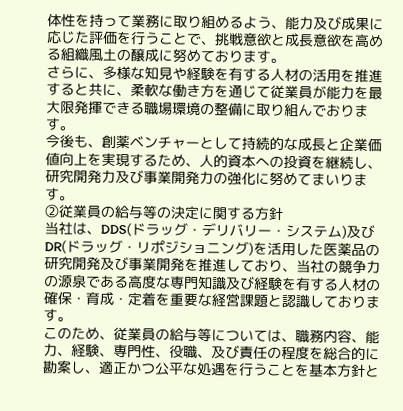体性を持って業務に取り組めるよう、能力及び成果に応じた評価を行うことで、挑戦意欲と成長意欲を高める組織風土の醸成に努めております。
さらに、多様な知見や経験を有する人材の活用を推進すると共に、柔軟な働き方を通じて従業員が能力を最大限発揮できる職場環境の整備に取り組んでおります。
今後も、創薬ベンチャーとして持続的な成長と企業価値向上を実現するため、人的資本への投資を継続し、研究開発力及び事業開発力の強化に努めてまいります。
②従業員の給与等の決定に関する方針
当社は、DDS(ドラッグ・デリバリー・システム)及びDR(ドラッグ・リポジショニング)を活用した医薬品の研究開発及び事業開発を推進しており、当社の競争力の源泉である高度な専門知識及び経験を有する人材の確保・育成・定着を重要な経営課題と認識しております。
このため、従業員の給与等については、職務内容、能力、経験、専門性、役職、及び責任の程度を総合的に勘案し、適正かつ公平な処遇を行うことを基本方針と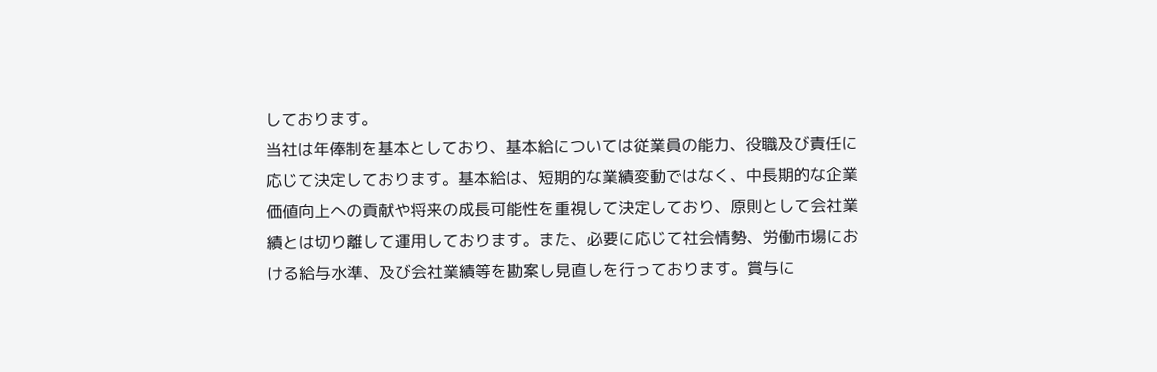しております。
当社は年俸制を基本としており、基本給については従業員の能力、役職及び責任に応じて決定しております。基本給は、短期的な業績変動ではなく、中長期的な企業価値向上への貢献や将来の成長可能性を重視して決定しており、原則として会社業績とは切り離して運用しております。また、必要に応じて社会情勢、労働市場における給与水準、及び会社業績等を勘案し見直しを行っております。賞与に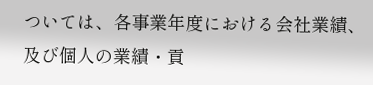ついては、各事業年度における会社業績、及び個人の業績・貢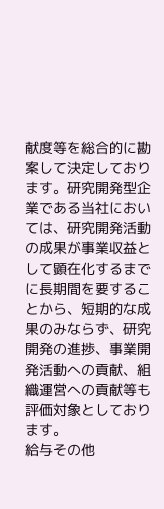献度等を総合的に勘案して決定しております。研究開発型企業である当社においては、研究開発活動の成果が事業収益として顕在化するまでに長期間を要することから、短期的な成果のみならず、研究開発の進捗、事業開発活動への貢献、組織運営への貢献等も評価対象としております。
給与その他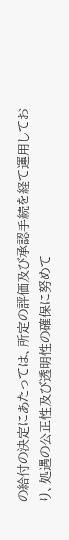の給付の決定にあたっては、所定の評価及び承認手続を経て運用しており、処遇の公正性及び透明性の確保に努めて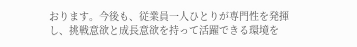おります。今後も、従業員一人ひとりが専門性を発揮し、挑戦意欲と成長意欲を持って活躍できる環境を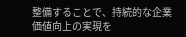整備することで、持続的な企業価値向上の実現を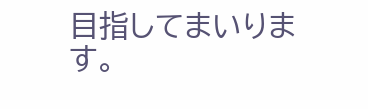目指してまいります。